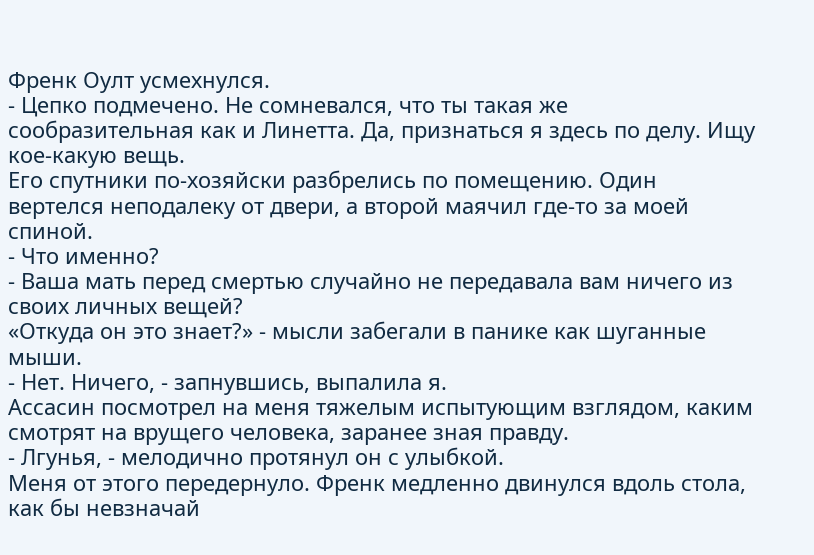Френк Оулт усмехнулся.
- Цепко подмечено. Не сомневался, что ты такая же сообразительная как и Линетта. Да, признаться я здесь по делу. Ищу кое-какую вещь.
Его спутники по-хозяйски разбрелись по помещению. Один вертелся неподалеку от двери, а второй маячил где-то за моей спиной.
- Что именно?
- Ваша мать перед смертью случайно не передавала вам ничего из своих личных вещей?
«Откуда он это знает?» - мысли забегали в панике как шуганные мыши.
- Нет. Ничего, - запнувшись, выпалила я.
Ассасин посмотрел на меня тяжелым испытующим взглядом, каким смотрят на врущего человека, заранее зная правду.
- Лгунья, - мелодично протянул он с улыбкой.
Меня от этого передернуло. Френк медленно двинулся вдоль стола, как бы невзначай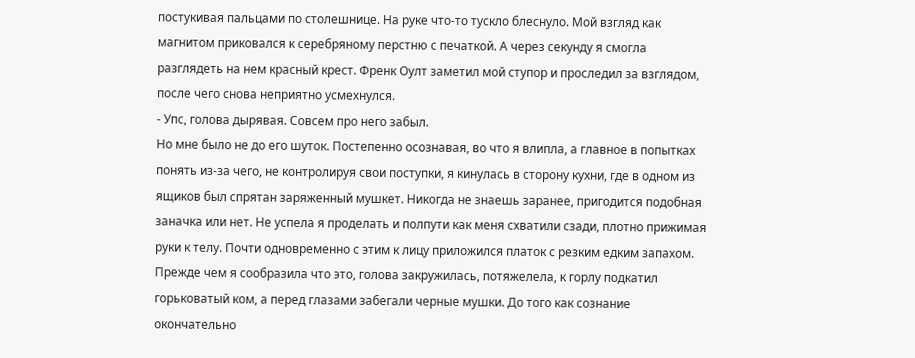постукивая пальцами по столешнице. На руке что-то тускло блеснуло. Мой взгляд как магнитом приковался к серебряному перстню с печаткой. А через секунду я смогла разглядеть на нем красный крест. Френк Оулт заметил мой ступор и проследил за взглядом, после чего снова неприятно усмехнулся.
- Упс, голова дырявая. Совсем про него забыл.
Но мне было не до его шуток. Постепенно осознавая, во что я влипла, а главное в попытках понять из-за чего, не контролируя свои поступки, я кинулась в сторону кухни, где в одном из ящиков был спрятан заряженный мушкет. Никогда не знаешь заранее, пригодится подобная заначка или нет. Не успела я проделать и полпути как меня схватили сзади, плотно прижимая руки к телу. Почти одновременно с этим к лицу приложился платок с резким едким запахом. Прежде чем я сообразила что это, голова закружилась, потяжелела, к горлу подкатил горьковатый ком, а перед глазами забегали черные мушки. До того как сознание окончательно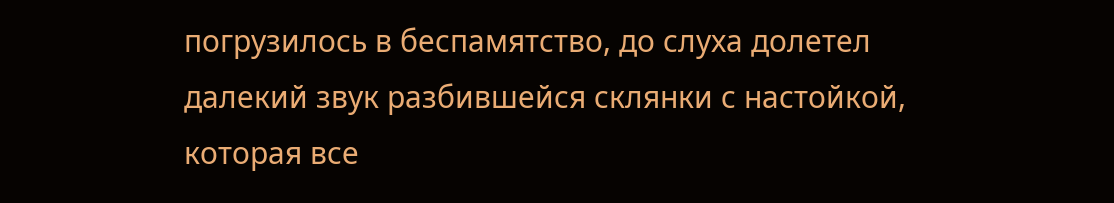погрузилось в беспамятство, до слуха долетел далекий звук разбившейся склянки с настойкой, которая все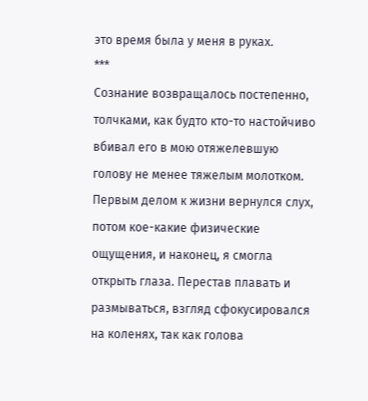это время была у меня в руках.
***
Сознание возвращалось постепенно, толчками, как будто кто-то настойчиво вбивал его в мою отяжелевшую голову не менее тяжелым молотком. Первым делом к жизни вернулся слух, потом кое-какие физические ощущения, и наконец, я смогла открыть глаза. Перестав плавать и размываться, взгляд сфокусировался на коленях, так как голова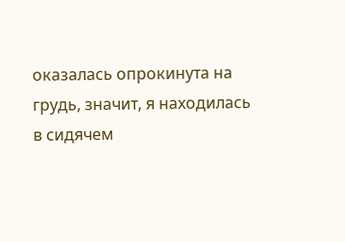оказалась опрокинута на грудь, значит, я находилась в сидячем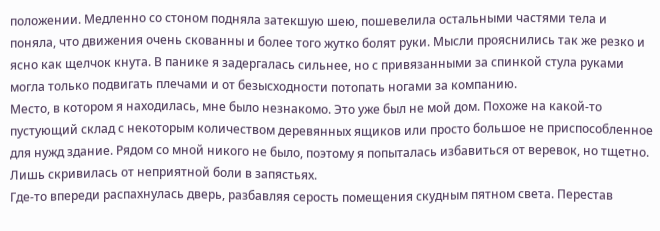положении. Медленно со стоном подняла затекшую шею, пошевелила остальными частями тела и поняла, что движения очень скованны и более того жутко болят руки. Мысли прояснились так же резко и ясно как щелчок кнута. В панике я задергалась сильнее, но с привязанными за спинкой стула руками могла только подвигать плечами и от безысходности потопать ногами за компанию.
Место, в котором я находилась, мне было незнакомо. Это уже был не мой дом. Похоже на какой-то пустующий склад с некоторым количеством деревянных ящиков или просто большое не приспособленное для нужд здание. Рядом со мной никого не было, поэтому я попыталась избавиться от веревок, но тщетно. Лишь скривилась от неприятной боли в запястьях.
Где-то впереди распахнулась дверь, разбавляя серость помещения скудным пятном света. Перестав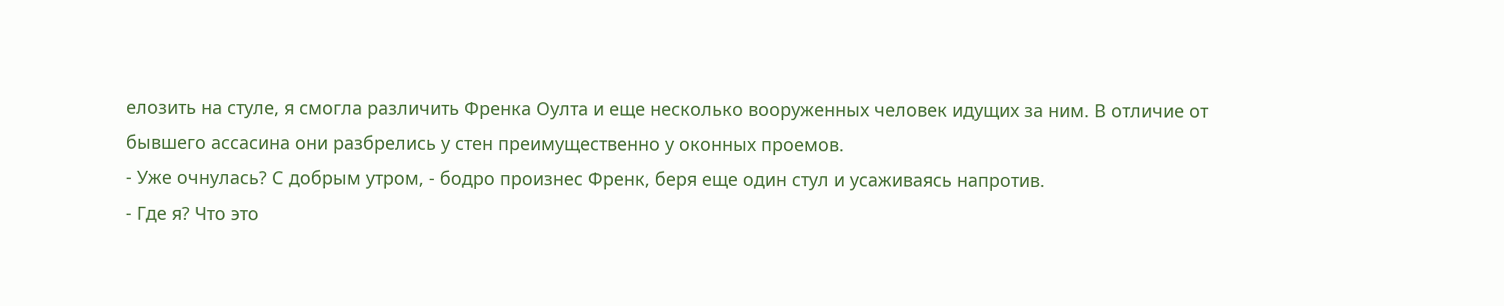елозить на стуле, я смогла различить Френка Оулта и еще несколько вооруженных человек идущих за ним. В отличие от бывшего ассасина они разбрелись у стен преимущественно у оконных проемов.
- Уже очнулась? С добрым утром, - бодро произнес Френк, беря еще один стул и усаживаясь напротив.
- Где я? Что это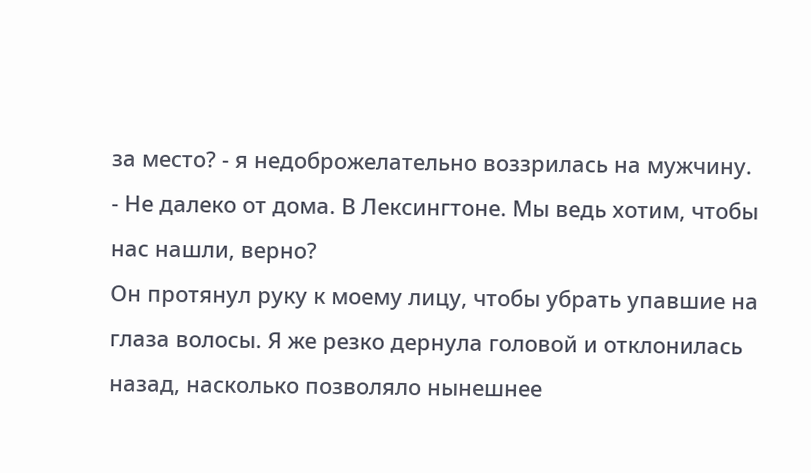за место? - я недоброжелательно воззрилась на мужчину.
- Не далеко от дома. В Лексингтоне. Мы ведь хотим, чтобы нас нашли, верно?
Он протянул руку к моему лицу, чтобы убрать упавшие на глаза волосы. Я же резко дернула головой и отклонилась назад, насколько позволяло нынешнее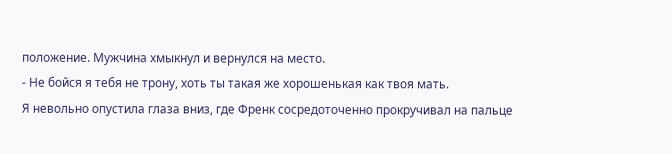положение. Мужчина хмыкнул и вернулся на место.
- Не бойся я тебя не трону, хоть ты такая же хорошенькая как твоя мать.
Я невольно опустила глаза вниз, где Френк сосредоточенно прокручивал на пальце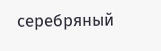серебряный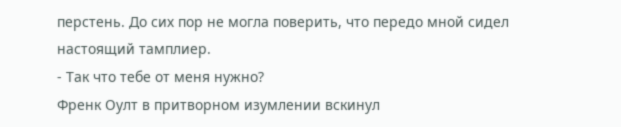перстень. До сих пор не могла поверить, что передо мной сидел настоящий тамплиер.
- Так что тебе от меня нужно?
Френк Оулт в притворном изумлении вскинул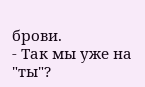брови.
- Так мы уже на "ты"?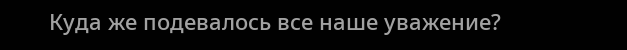Куда же подевалось все наше уважение?